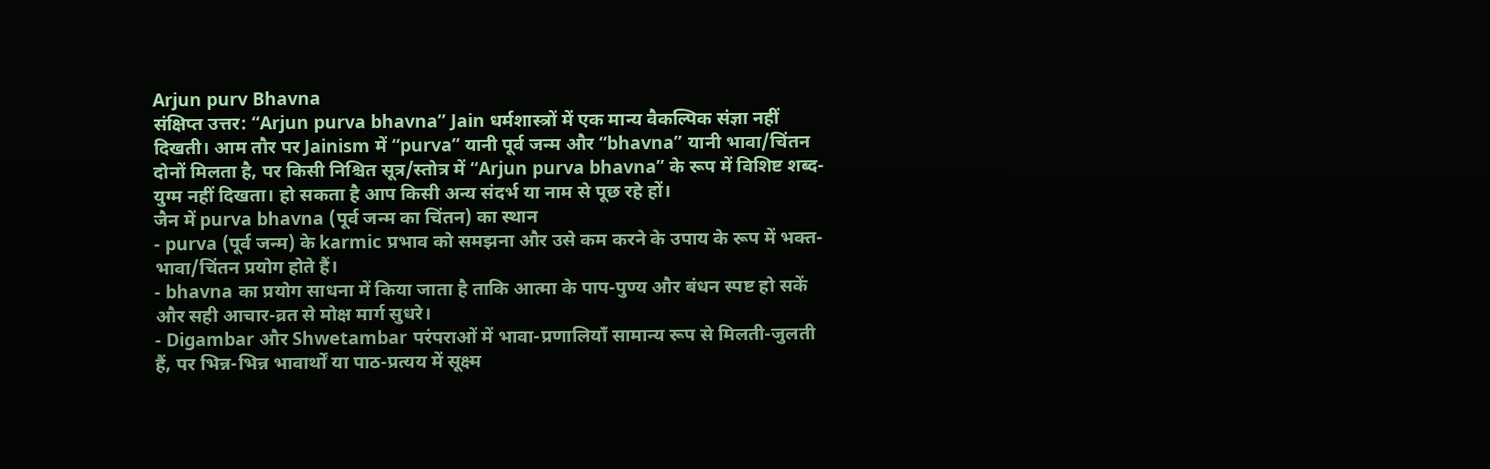Arjun purv Bhavna
संक्षिप्त उत्तर: “Arjun purva bhavna” Jain धर्मशास्त्रों में एक मान्य वैकल्पिक संज्ञा नहीं दिखती। आम तौर पर Jainism में “purva” यानी पूर्व जन्म और “bhavna” यानी भावा/चिंतन दोनों मिलता है, पर किसी निश्चित सूत्र/स्तोत्र में “Arjun purva bhavna” के रूप में विशिष्ट शब्द-युग्म नहीं दिखता। हो सकता है आप किसी अन्य संदर्भ या नाम से पूछ रहे हों।
जैन में purva bhavna (पूर्व जन्म का चिंतन) का स्थान
- purva (पूर्व जन्म) के karmic प्रभाव को समझना और उसे कम करने के उपाय के रूप में भक्त-भावा/चिंतन प्रयोग होते हैं।
- bhavna का प्रयोग साधना में किया जाता है ताकि आत्मा के पाप-पुण्य और बंधन स्पष्ट हो सकें और सही आचार-व्रत से मोक्ष मार्ग सुधरे।
- Digambar और Shwetambar परंपराओं में भावा-प्रणालियाँ सामान्य रूप से मिलती-जुलती हैं, पर भिन्न-भिन्न भावार्थों या पाठ-प्रत्यय में सूक्ष्म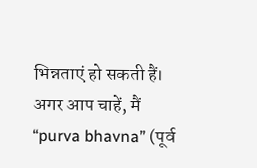भिन्नताएं हो सकती हैं।
अगर आप चाहें, मैं “purva bhavna” (पूर्व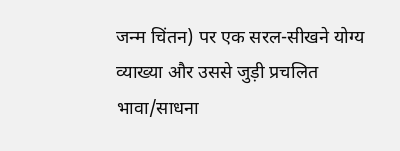जन्म चिंतन) पर एक सरल-सीखने योग्य व्याख्या और उससे जुड़ी प्रचलित भावा/साधना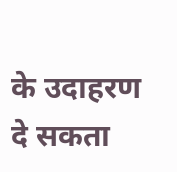के उदाहरण दे सकता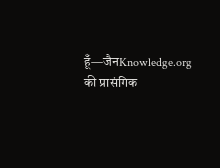हूँ—जैनKnowledge.org की प्रासंगिक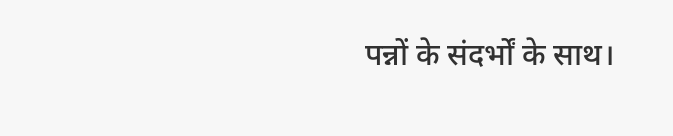पन्नों के संदर्भों के साथ।